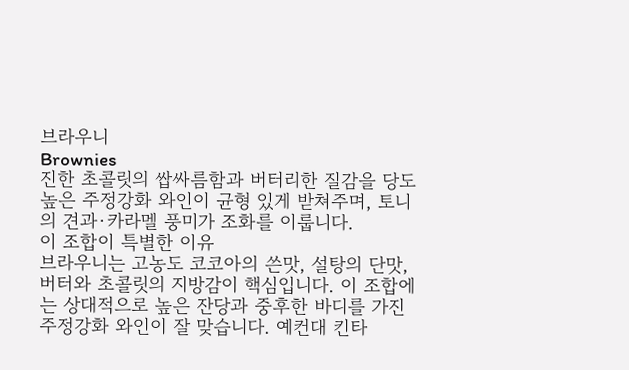브라우니
Brownies
진한 초콜릿의 쌉싸름함과 버터리한 질감을 당도 높은 주정강화 와인이 균형 있게 받쳐주며, 토니의 견과·카라멜 풍미가 조화를 이룹니다.
이 조합이 특별한 이유
브라우니는 고농도 코코아의 쓴맛, 설탕의 단맛, 버터와 초콜릿의 지방감이 핵심입니다. 이 조합에는 상대적으로 높은 잔당과 중후한 바디를 가진 주정강화 와인이 잘 맞습니다. 예컨대 킨타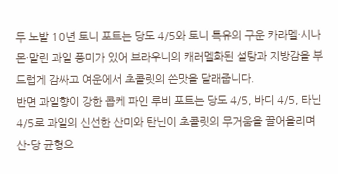두 노발 10년 토니 포트는 당도 4/5와 토니 특유의 구운 카라멜·시나몬·말린 과일 풍미가 있어 브라우니의 캐러멜화된 설탕과 지방감을 부드럽게 감싸고 여운에서 초콜릿의 쓴맛을 달래줍니다.
반면 과일향이 강한 콥케 파인 루비 포트는 당도 4/5, 바디 4/5, 타닌 4/5로 과일의 신선한 산미와 탄닌이 초콜릿의 무거움을 끌어올리며 산-당 균형으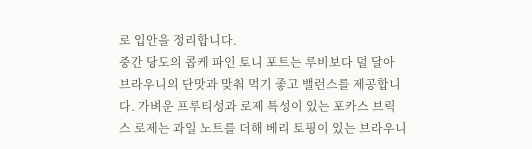로 입안을 정리합니다.
중간 당도의 콥케 파인 토니 포트는 루비보다 덜 달아 브라우니의 단맛과 맞춰 먹기 좋고 밸런스를 제공합니다. 가벼운 프루티성과 로제 특성이 있는 포카스 브릭스 로제는 과일 노트를 더해 베리 토핑이 있는 브라우니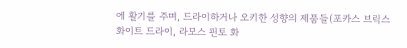에 활기를 주며, 드라이하거나 오키한 성향의 제품들(포카스 브릭스 화이트 드라이, 라모스 핀토 화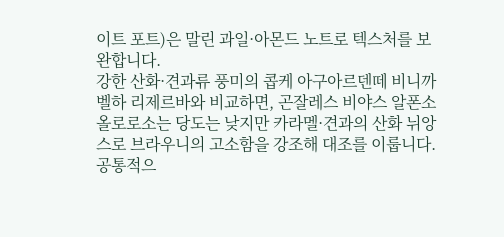이트 포트)은 말린 과일·아몬드 노트로 텍스처를 보완합니다.
강한 산화·견과류 풍미의 콥케 아구아르덴떼 비니까 벨하 리제르바와 비교하면, 곤잘레스 비야스 알폰소 올로로소는 당도는 낮지만 카라멜·견과의 산화 뉘앙스로 브라우니의 고소함을 강조해 대조를 이룹니다.
공통적으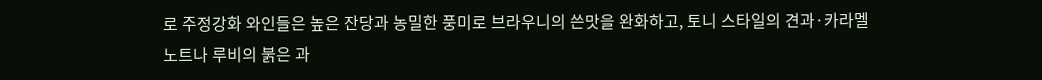로 주정강화 와인들은 높은 잔당과 농밀한 풍미로 브라우니의 쓴맛을 완화하고, 토니 스타일의 견과·카라멜 노트나 루비의 붉은 과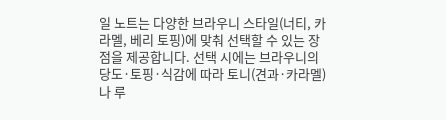일 노트는 다양한 브라우니 스타일(너티, 카라멜, 베리 토핑)에 맞춰 선택할 수 있는 장점을 제공합니다. 선택 시에는 브라우니의 당도·토핑·식감에 따라 토니(견과·카라멜)나 루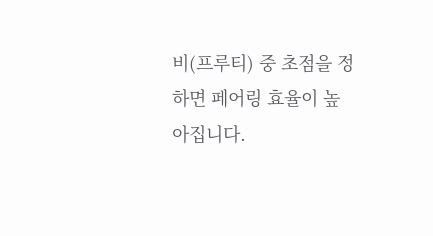비(프루티) 중 초점을 정하면 페어링 효율이 높아집니다.